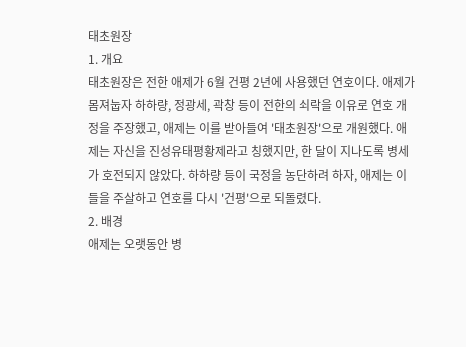태초원장
1. 개요
태초원장은 전한 애제가 6월 건평 2년에 사용했던 연호이다. 애제가 몸져눕자 하하량, 정광세, 곽창 등이 전한의 쇠락을 이유로 연호 개정을 주장했고, 애제는 이를 받아들여 '태초원장'으로 개원했다. 애제는 자신을 진성유태평황제라고 칭했지만, 한 달이 지나도록 병세가 호전되지 않았다. 하하량 등이 국정을 농단하려 하자, 애제는 이들을 주살하고 연호를 다시 '건평'으로 되돌렸다.
2. 배경
애제는 오랫동안 병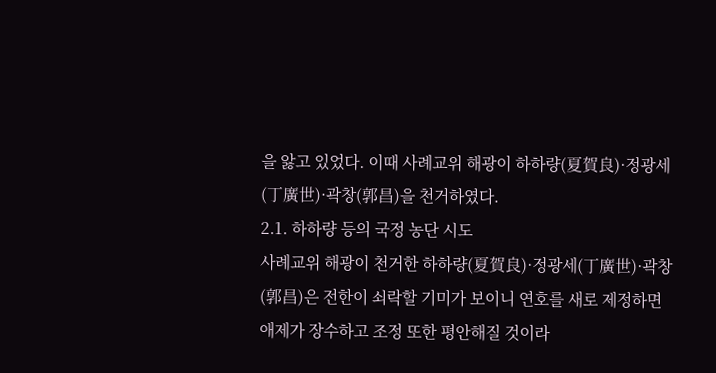을 앓고 있었다. 이때 사례교위 해광이 하하량(夏賀良)·정광세(丁廣世)·곽창(郭昌)을 천거하였다.
2.1. 하하량 등의 국정 농단 시도
사례교위 해광이 천거한 하하량(夏賀良)·정광세(丁廣世)·곽창(郭昌)은 전한이 쇠락할 기미가 보이니 연호를 새로 제정하면 애제가 장수하고 조정 또한 평안해질 것이라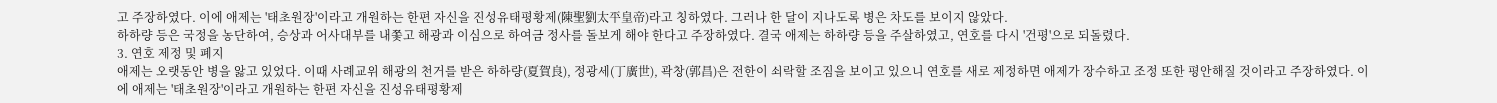고 주장하였다. 이에 애제는 '태초원장'이라고 개원하는 한편 자신을 진성유태평황제(陳聖劉太平皇帝)라고 칭하였다. 그러나 한 달이 지나도록 병은 차도를 보이지 않았다.
하하량 등은 국정을 농단하여, 승상과 어사대부를 내쫓고 해광과 이심으로 하여금 정사를 돌보게 해야 한다고 주장하였다. 결국 애제는 하하량 등을 주살하였고, 연호를 다시 '건평'으로 되돌렸다.
3. 연호 제정 및 폐지
애제는 오랫동안 병을 앓고 있었다. 이때 사례교위 해광의 천거를 받은 하하량(夏賀良), 정광세(丁廣世), 곽창(郭昌)은 전한이 쇠락할 조짐을 보이고 있으니 연호를 새로 제정하면 애제가 장수하고 조정 또한 평안해질 것이라고 주장하였다. 이에 애제는 '태초원장'이라고 개원하는 한편 자신을 진성유태평황제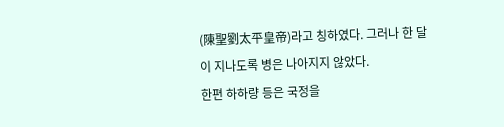(陳聖劉太平皇帝)라고 칭하였다. 그러나 한 달이 지나도록 병은 나아지지 않았다.
한편 하하량 등은 국정을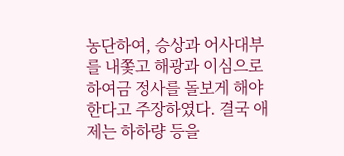농단하여, 승상과 어사대부를 내쫓고 해광과 이심으로 하여금 정사를 돌보게 해야 한다고 주장하였다. 결국 애제는 하하량 등을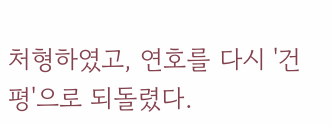처형하였고, 연호를 다시 '건평'으로 되돌렸다.